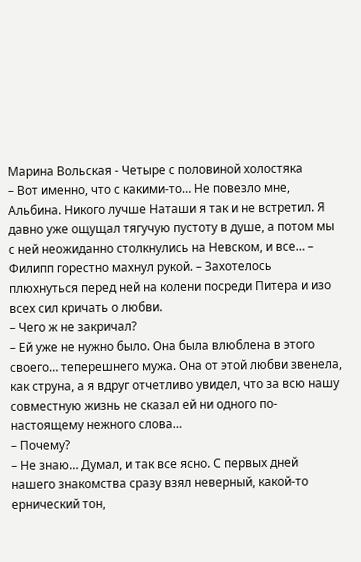Марина Вольская - Четыре с половиной холостяка
– Вот именно, что с какими-то… Не повезло мне, Альбина. Никого лучше Наташи я так и не встретил. Я давно уже ощущал тягучую пустоту в душе, а потом мы с ней неожиданно столкнулись на Невском, и все… – Филипп горестно махнул рукой. – Захотелось плюхнуться перед ней на колени посреди Питера и изо всех сил кричать о любви.
– Чего ж не закричал?
– Ей уже не нужно было. Она была влюблена в этого своего… теперешнего мужа. Она от этой любви звенела, как струна, а я вдруг отчетливо увидел, что за всю нашу совместную жизнь не сказал ей ни одного по-настоящему нежного слова…
– Почему?
– Не знаю… Думал, и так все ясно. С первых дней нашего знакомства сразу взял неверный, какой-то ернический тон,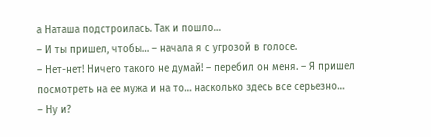а Наташа подстроилась. Так и пошло…
– И ты пришел, чтобы… – начала я с угрозой в голосе.
– Нет-нет! Ничего такого не думай! – перебил он меня. – Я пришел посмотреть на ее мужа и на то… насколько здесь все серьезно…
– Ну и?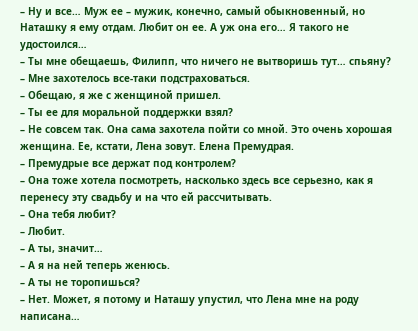– Ну и все… Муж ее – мужик, конечно, самый обыкновенный, но Наташку я ему отдам. Любит он ее. А уж она его… Я такого не удостоился…
– Ты мне обещаешь, Филипп, что ничего не вытворишь тут… спьяну? – Мне захотелось все-таки подстраховаться.
– Обещаю, я же с женщиной пришел.
– Ты ее для моральной поддержки взял?
– Не совсем так. Она сама захотела пойти со мной. Это очень хорошая женщина. Ее, кстати, Лена зовут. Елена Премудрая.
– Премудрые все держат под контролем?
– Она тоже хотела посмотреть, насколько здесь все серьезно, как я перенесу эту свадьбу и на что ей рассчитывать.
– Она тебя любит?
– Любит.
– А ты, значит…
– А я на ней теперь женюсь.
– А ты не торопишься?
– Нет. Может, я потому и Наташу упустил, что Лена мне на роду написана…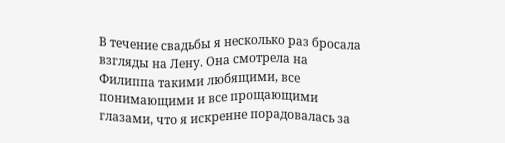В течение свадьбы я несколько раз бросала взгляды на Лену. Она смотрела на Филиппа такими любящими, все понимающими и все прощающими глазами, что я искренне порадовалась за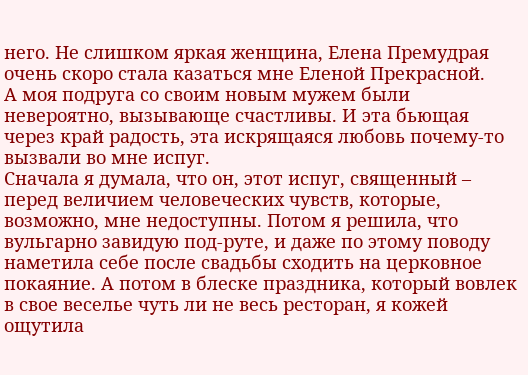него. Не слишком яркая женщина, Елена Премудрая очень скоро стала казаться мне Еленой Прекрасной.
А моя подруга со своим новым мужем были невероятно, вызывающе счастливы. И эта бьющая через край радость, эта искрящаяся любовь почему-то вызвали во мне испуг.
Сначала я думала, что он, этот испуг, священный – перед величием человеческих чувств, которые, возможно, мне недоступны. Потом я решила, что вульгарно завидую под-руте, и даже по этому поводу наметила себе после свадьбы сходить на церковное покаяние. А потом в блеске праздника, который вовлек в свое веселье чуть ли не весь ресторан, я кожей ощутила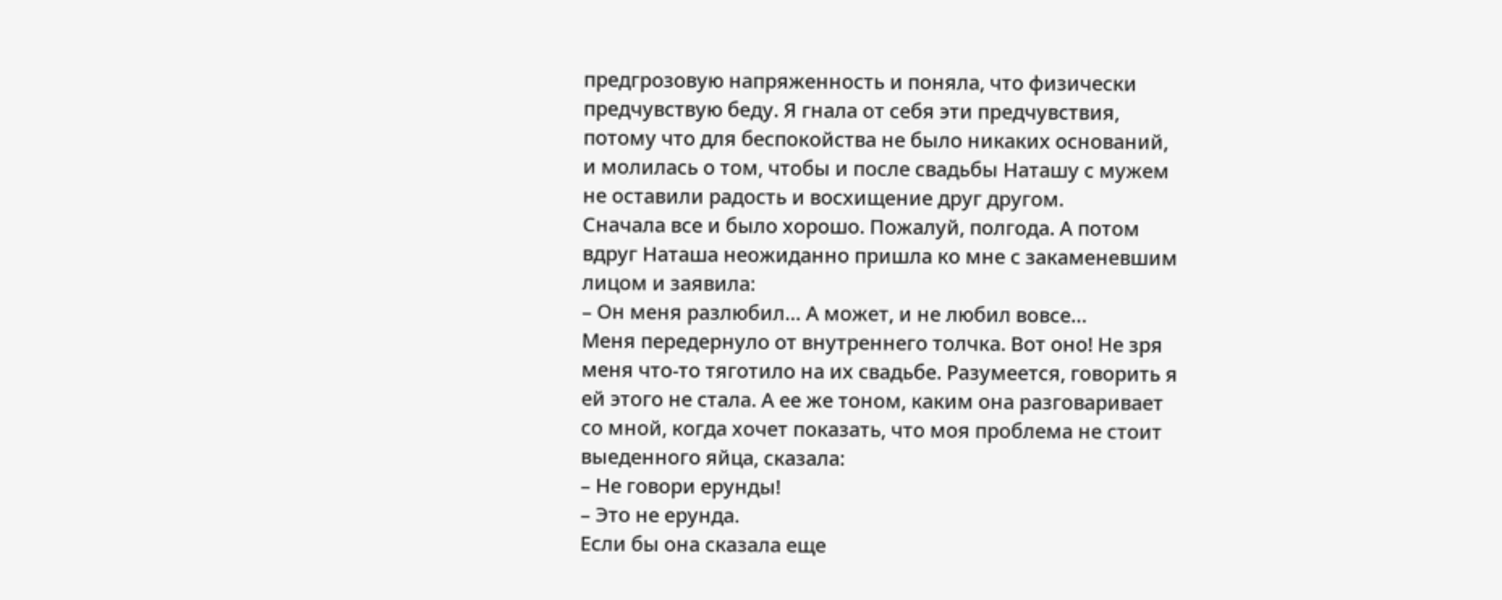предгрозовую напряженность и поняла, что физически предчувствую беду. Я гнала от себя эти предчувствия, потому что для беспокойства не было никаких оснований, и молилась о том, чтобы и после свадьбы Наташу с мужем не оставили радость и восхищение друг другом.
Сначала все и было хорошо. Пожалуй, полгода. А потом вдруг Наташа неожиданно пришла ко мне с закаменевшим лицом и заявила:
– Он меня разлюбил… А может, и не любил вовсе…
Меня передернуло от внутреннего толчка. Вот оно! Не зря меня что-то тяготило на их свадьбе. Разумеется, говорить я ей этого не стала. А ее же тоном, каким она разговаривает со мной, когда хочет показать, что моя проблема не стоит выеденного яйца, сказала:
– Не говори ерунды!
– Это не ерунда.
Если бы она сказала еще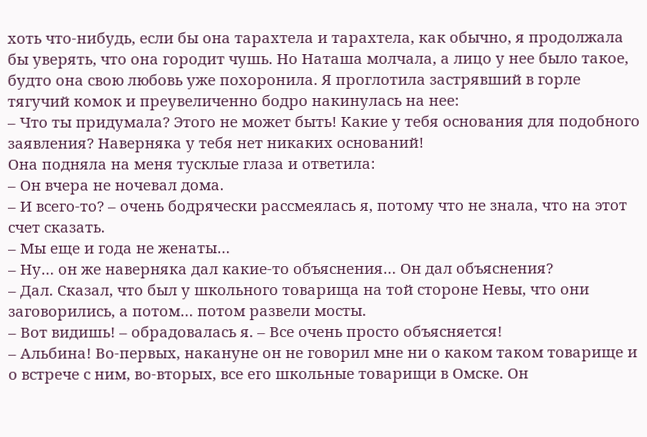хоть что-нибудь, если бы она тарахтела и тарахтела, как обычно, я продолжала бы уверять, что она городит чушь. Но Наташа молчала, а лицо у нее было такое, будто она свою любовь уже похоронила. Я проглотила застрявший в горле тягучий комок и преувеличенно бодро накинулась на нее:
– Что ты придумала? Этого не может быть! Какие у тебя основания для подобного заявления? Наверняка у тебя нет никаких оснований!
Она подняла на меня тусклые глаза и ответила:
– Он вчера не ночевал дома.
– И всего-то? – очень бодрячески рассмеялась я, потому что не знала, что на этот счет сказать.
– Мы еще и года не женаты…
– Ну… он же наверняка дал какие-то объяснения… Он дал объяснения?
– Дал. Сказал, что был у школьного товарища на той стороне Невы, что они заговорились, а потом… потом развели мосты.
– Вот видишь! – обрадовалась я. – Все очень просто объясняется!
– Альбина! Во-первых, накануне он не говорил мне ни о каком таком товарище и о встрече с ним, во-вторых, все его школьные товарищи в Омске. Он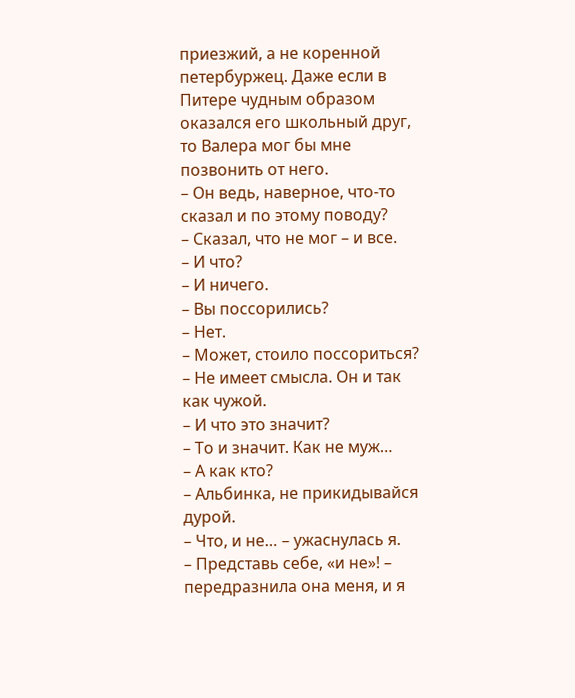приезжий, а не коренной петербуржец. Даже если в Питере чудным образом оказался его школьный друг, то Валера мог бы мне позвонить от него.
– Он ведь, наверное, что-то сказал и по этому поводу?
– Сказал, что не мог – и все.
– И что?
– И ничего.
– Вы поссорились?
– Нет.
– Может, стоило поссориться?
– Не имеет смысла. Он и так как чужой.
– И что это значит?
– То и значит. Как не муж…
– А как кто?
– Альбинка, не прикидывайся дурой.
– Что, и не… – ужаснулась я.
– Представь себе, «и не»! – передразнила она меня, и я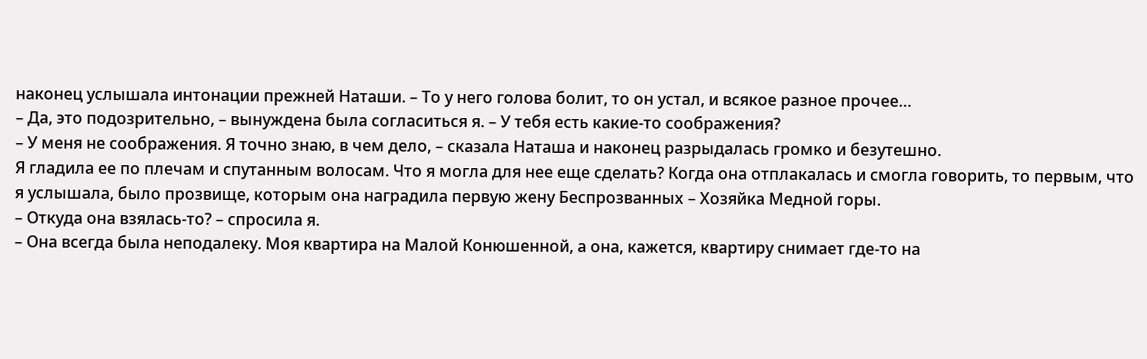наконец услышала интонации прежней Наташи. – То у него голова болит, то он устал, и всякое разное прочее…
– Да, это подозрительно, – вынуждена была согласиться я. – У тебя есть какие-то соображения?
– У меня не соображения. Я точно знаю, в чем дело, – сказала Наташа и наконец разрыдалась громко и безутешно.
Я гладила ее по плечам и спутанным волосам. Что я могла для нее еще сделать? Когда она отплакалась и смогла говорить, то первым, что я услышала, было прозвище, которым она наградила первую жену Беспрозванных – Хозяйка Медной горы.
– Откуда она взялась-то? – спросила я.
– Она всегда была неподалеку. Моя квартира на Малой Конюшенной, а она, кажется, квартиру снимает где-то на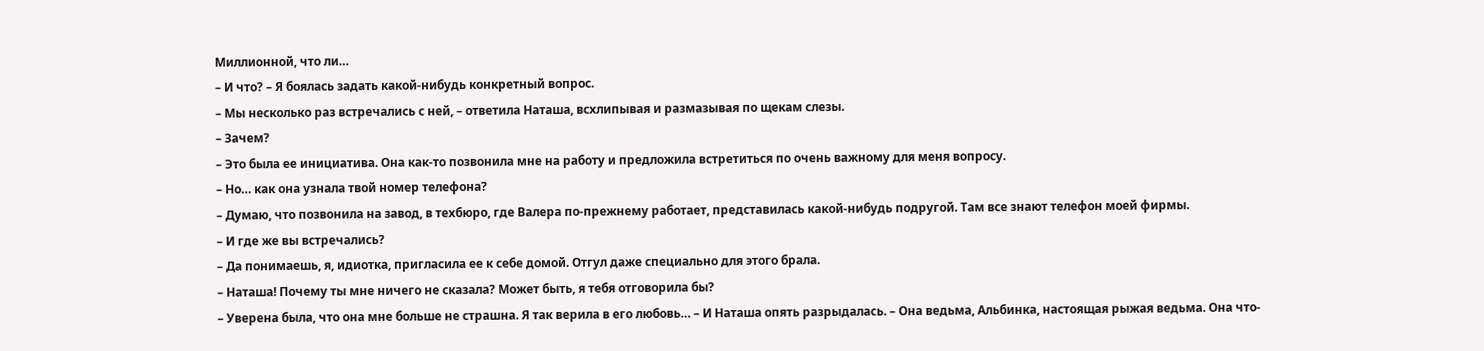Миллионной, что ли…
– И что? – Я боялась задать какой-нибудь конкретный вопрос.
– Мы несколько раз встречались с ней, – ответила Наташа, всхлипывая и размазывая по щекам слезы.
– Зачем?
– Это была ее инициатива. Она как-то позвонила мне на работу и предложила встретиться по очень важному для меня вопросу.
– Но… как она узнала твой номер телефона?
– Думаю, что позвонила на завод, в техбюро, где Валера по-прежнему работает, представилась какой-нибудь подругой. Там все знают телефон моей фирмы.
– И где же вы встречались?
– Да понимаешь, я, идиотка, пригласила ее к себе домой. Отгул даже специально для этого брала.
– Наташа! Почему ты мне ничего не сказала? Может быть, я тебя отговорила бы?
– Уверена была, что она мне больше не страшна. Я так верила в его любовь… – И Наташа опять разрыдалась. – Она ведьма, Альбинка, настоящая рыжая ведьма. Она что-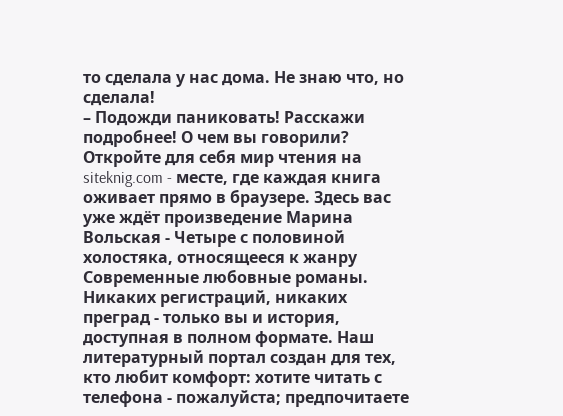то сделала у нас дома. Не знаю что, но сделала!
– Подожди паниковать! Расскажи подробнее! О чем вы говорили?
Откройте для себя мир чтения на siteknig.com - месте, где каждая книга оживает прямо в браузере. Здесь вас уже ждёт произведение Марина Вольская - Четыре с половиной холостяка, относящееся к жанру Современные любовные романы. Никаких регистраций, никаких преград - только вы и история, доступная в полном формате. Наш литературный портал создан для тех, кто любит комфорт: хотите читать с телефона - пожалуйста; предпочитаете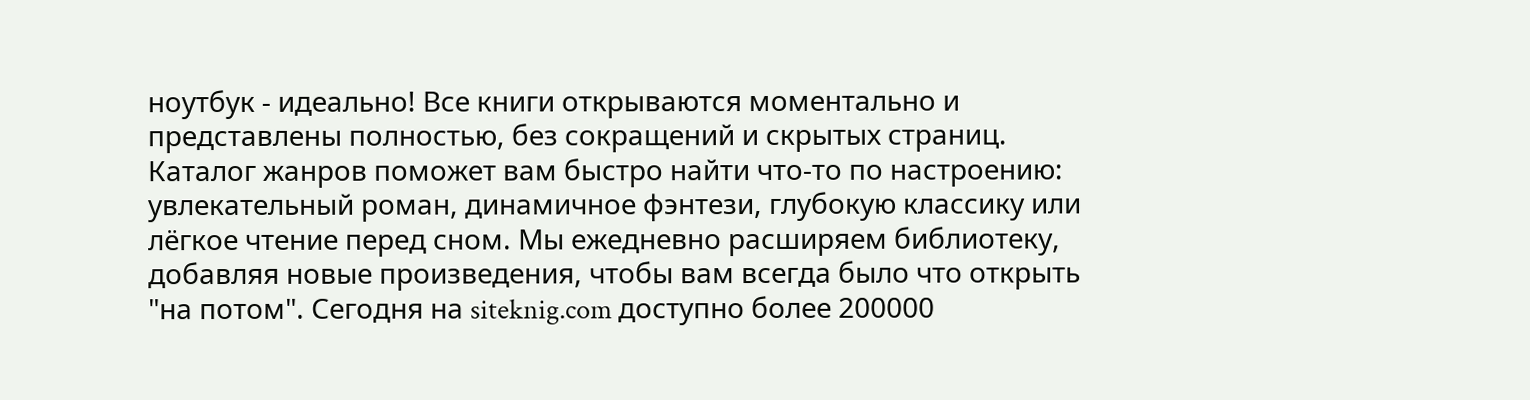ноутбук - идеально! Все книги открываются моментально и представлены полностью, без сокращений и скрытых страниц. Каталог жанров поможет вам быстро найти что-то по настроению: увлекательный роман, динамичное фэнтези, глубокую классику или лёгкое чтение перед сном. Мы ежедневно расширяем библиотеку, добавляя новые произведения, чтобы вам всегда было что открыть "на потом". Сегодня на siteknig.com доступно более 200000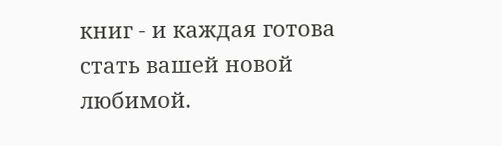книг - и каждая готова стать вашей новой любимой.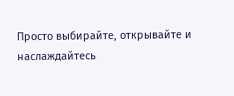Просто выбирайте, открывайте и наслаждайтесь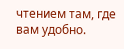чтением там, где вам удобно.